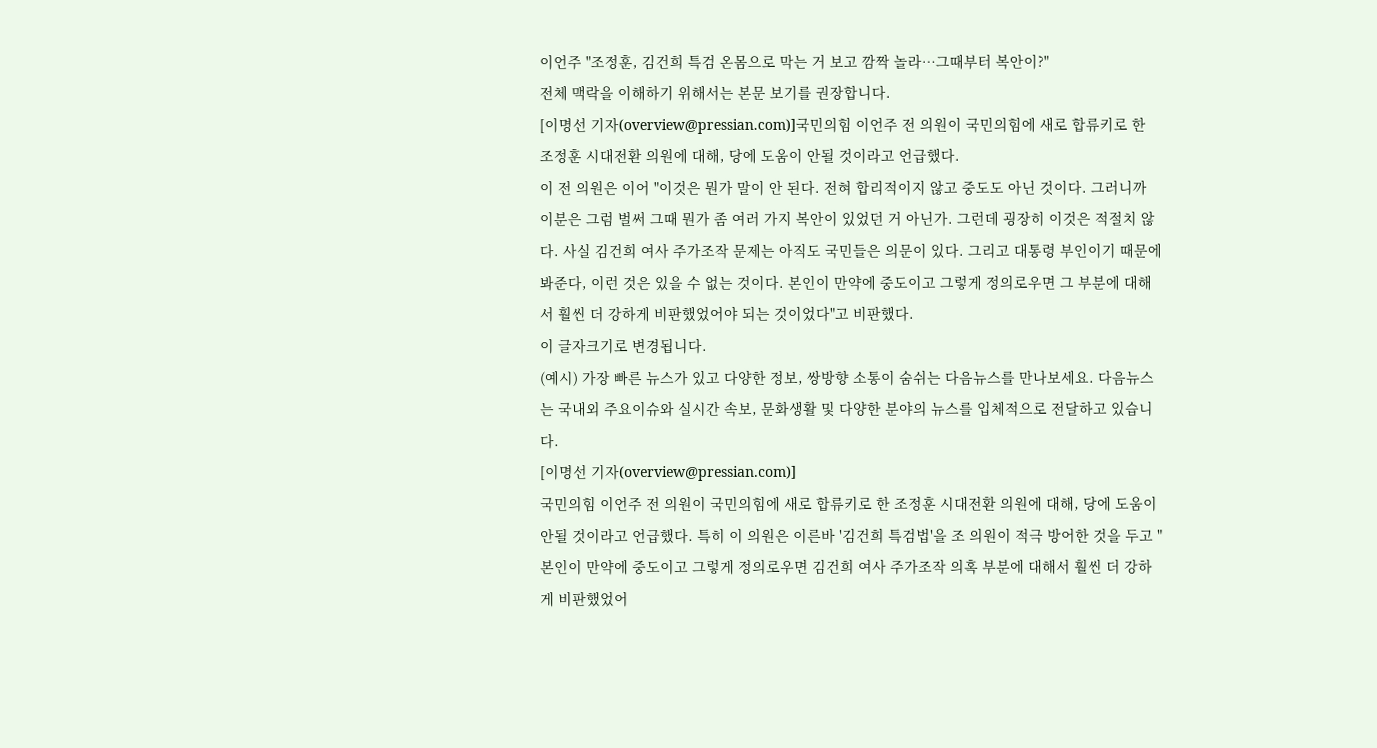이언주 "조정훈, 김건희 특검 온몸으로 막는 거 보고 깜짝 놀라…그때부터 복안이?"
전체 맥락을 이해하기 위해서는 본문 보기를 권장합니다.
[이명선 기자(overview@pressian.com)]국민의힘 이언주 전 의원이 국민의힘에 새로 합류키로 한 조정훈 시대전환 의원에 대해, 당에 도움이 안될 것이라고 언급했다.
이 전 의원은 이어 "이것은 뭔가 말이 안 된다. 전혀 합리적이지 않고 중도도 아닌 것이다. 그러니까 이분은 그럼 벌써 그때 뭔가 좀 여러 가지 복안이 있었던 거 아닌가. 그런데 굉장히 이것은 적절치 않다. 사실 김건희 여사 주가조작 문제는 아직도 국민들은 의문이 있다. 그리고 대통령 부인이기 때문에 봐준다, 이런 것은 있을 수 없는 것이다. 본인이 만약에 중도이고 그렇게 정의로우면 그 부분에 대해서 훨씬 더 강하게 비판했었어야 되는 것이었다"고 비판했다.
이 글자크기로 변경됩니다.
(예시) 가장 빠른 뉴스가 있고 다양한 정보, 쌍방향 소통이 숨쉬는 다음뉴스를 만나보세요. 다음뉴스는 국내외 주요이슈와 실시간 속보, 문화생활 및 다양한 분야의 뉴스를 입체적으로 전달하고 있습니다.
[이명선 기자(overview@pressian.com)]
국민의힘 이언주 전 의원이 국민의힘에 새로 합류키로 한 조정훈 시대전환 의원에 대해, 당에 도움이 안될 것이라고 언급했다. 특히 이 의원은 이른바 '김건희 특검법'을 조 의원이 적극 방어한 것을 두고 "본인이 만약에 중도이고 그렇게 정의로우면 김건희 여사 주가조작 의혹 부분에 대해서 훨씬 더 강하게 비판했었어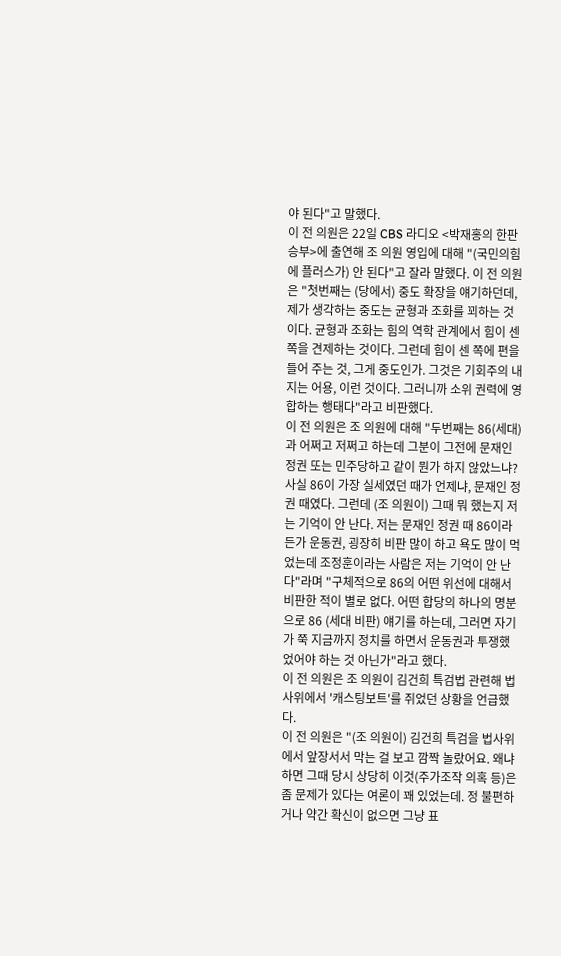야 된다"고 말했다.
이 전 의원은 22일 CBS 라디오 <박재홍의 한판승부>에 출연해 조 의원 영입에 대해 "(국민의힘에 플러스가) 안 된다"고 잘라 말했다. 이 전 의원은 "첫번째는 (당에서) 중도 확장을 얘기하던데, 제가 생각하는 중도는 균형과 조화를 꾀하는 것이다. 균형과 조화는 힘의 역학 관계에서 힘이 센 쪽을 견제하는 것이다. 그런데 힘이 센 쪽에 편을 들어 주는 것, 그게 중도인가. 그것은 기회주의 내지는 어용, 이런 것이다. 그러니까 소위 권력에 영합하는 행태다"라고 비판했다.
이 전 의원은 조 의원에 대해 "두번째는 86(세대)과 어쩌고 저쩌고 하는데 그분이 그전에 문재인 정권 또는 민주당하고 같이 뭔가 하지 않았느냐? 사실 86이 가장 실세였던 때가 언제냐, 문재인 정권 때였다. 그런데 (조 의원이) 그때 뭐 했는지 저는 기억이 안 난다. 저는 문재인 정권 때 86이라든가 운동권, 굉장히 비판 많이 하고 욕도 많이 먹었는데 조정훈이라는 사람은 저는 기억이 안 난다"라며 "구체적으로 86의 어떤 위선에 대해서 비판한 적이 별로 없다. 어떤 합당의 하나의 명분으로 86 (세대 비판) 얘기를 하는데, 그러면 자기가 쭉 지금까지 정치를 하면서 운동권과 투쟁했었어야 하는 것 아닌가"라고 했다.
이 전 의원은 조 의원이 김건희 특검법 관련해 법사위에서 '캐스팅보트'를 쥐었던 상황을 언급했다.
이 전 의원은 "(조 의원이) 김건희 특검을 법사위에서 앞장서서 막는 걸 보고 깜짝 놀랐어요. 왜냐하면 그때 당시 상당히 이것(주가조작 의혹 등)은 좀 문제가 있다는 여론이 꽤 있었는데. 정 불편하거나 약간 확신이 없으면 그냥 표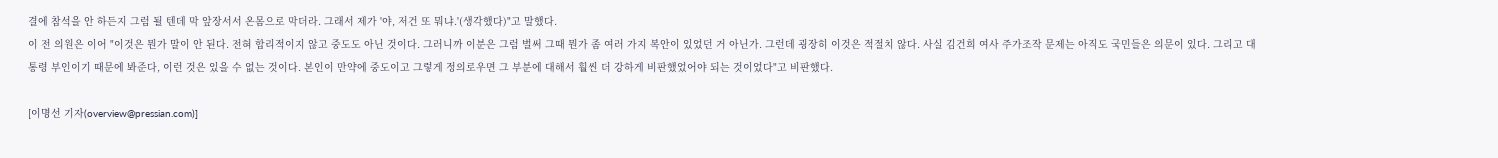결에 참석을 안 하든지 그럼 될 텐데 막 앞장서서 온몸으로 막더라. 그래서 제가 '야, 저건 또 뭐냐.'(생각했다)"고 말했다.
이 전 의원은 이어 "이것은 뭔가 말이 안 된다. 전혀 합리적이지 않고 중도도 아닌 것이다. 그러니까 이분은 그럼 벌써 그때 뭔가 좀 여러 가지 복안이 있었던 거 아닌가. 그런데 굉장히 이것은 적절치 않다. 사실 김건희 여사 주가조작 문제는 아직도 국민들은 의문이 있다. 그리고 대통령 부인이기 때문에 봐준다, 이런 것은 있을 수 없는 것이다. 본인이 만약에 중도이고 그렇게 정의로우면 그 부분에 대해서 훨씬 더 강하게 비판했었어야 되는 것이었다"고 비판했다.

[이명선 기자(overview@pressian.com)]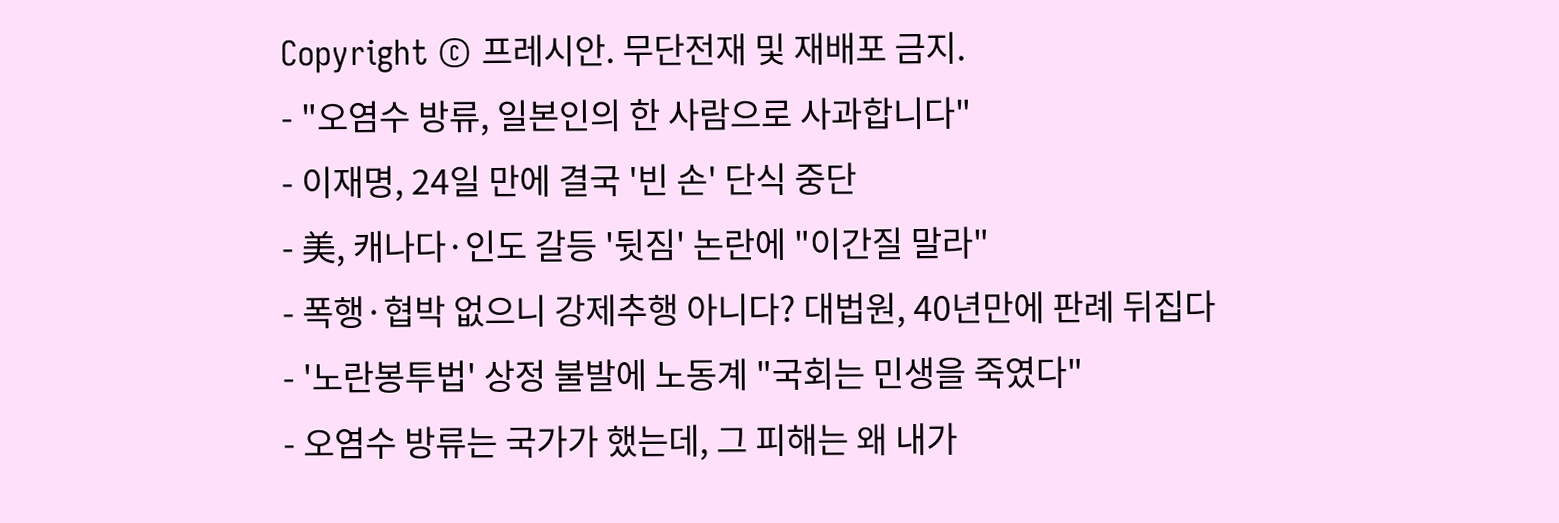Copyright © 프레시안. 무단전재 및 재배포 금지.
- "오염수 방류, 일본인의 한 사람으로 사과합니다"
- 이재명, 24일 만에 결국 '빈 손' 단식 중단
- 美, 캐나다·인도 갈등 '뒷짐' 논란에 "이간질 말라"
- 폭행·협박 없으니 강제추행 아니다? 대법원, 40년만에 판례 뒤집다
- '노란봉투법' 상정 불발에 노동계 "국회는 민생을 죽였다"
- 오염수 방류는 국가가 했는데, 그 피해는 왜 내가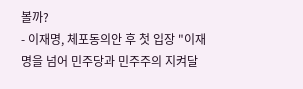볼까?
- 이재명, 체포동의안 후 첫 입장 "이재명을 넘어 민주당과 민주주의 지켜달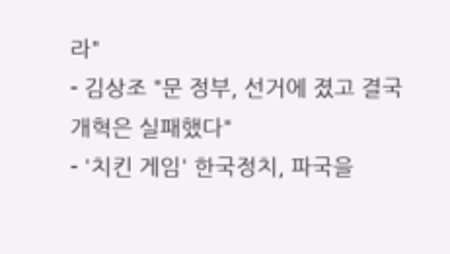라"
- 김상조 "문 정부, 선거에 졌고 결국 개혁은 실패했다"
- '치킨 게임' 한국정치, 파국을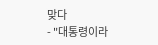맞다
- "대통령이라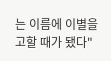는 이름에 이별을 고할 때가 됐다"